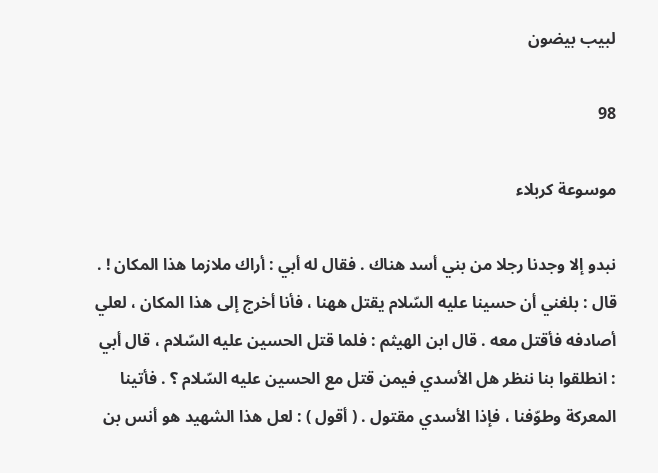لبيب بيضون

98

موسوعة كربلاء

نبدو إلا وجدنا رجلا من بني أسد هناك . فقال له أبي : أراك ملازما هذا المكان ! . قال : بلغني أن حسينا عليه السّلام يقتل ههنا ، فأنا أخرج إلى هذا المكان ، لعلي أصادفه فأقتل معه . قال ابن الهيثم : فلما قتل الحسين عليه السّلام ، قال أبي : انطلقوا بنا ننظر هل الأسدي فيمن قتل مع الحسين عليه السّلام ؟ . فأتينا المعركة وطوّفنا ، فإذا الأسدي مقتول . ( أقول ) : لعل هذا الشهيد هو أنس بن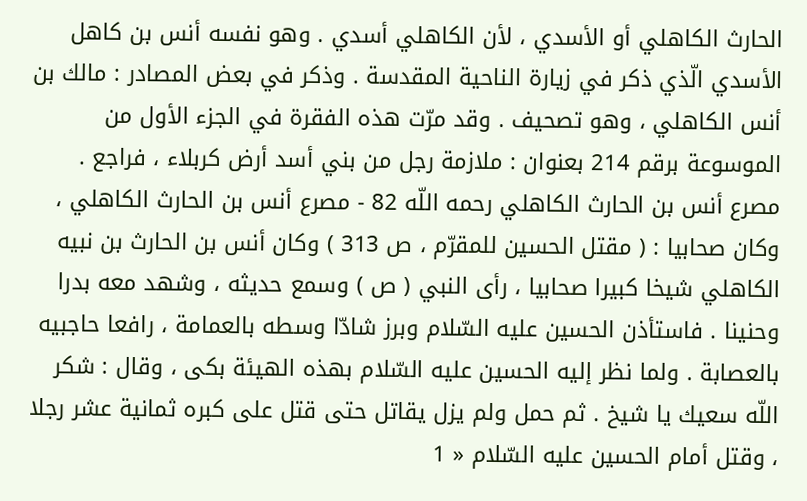الحارث الكاهلي أو الأسدي ، لأن الكاهلي أسدي . وهو نفسه أنس بن كاهل الأسدي الّذي ذكر في زيارة الناحية المقدسة . وذكر في بعض المصادر : مالك بن أنس الكاهلي ، وهو تصحيف . وقد مرّت هذه الفقرة في الجزء الأول من الموسوعة برقم 214 بعنوان : ملازمة رجل من بني أسد أرض كربلاء ، فراجع . مصرع أنس بن الحارث الكاهلي رحمه اللّه 82 - مصرع أنس بن الحارث الكاهلي ، وكان صحابيا : ( مقتل الحسين للمقرّم ، ص 313 ) وكان أنس بن الحارث بن نبيه الكاهلي شيخا كبيرا صحابيا ، رأى النبي ( ص ) وسمع حديثه ، وشهد معه بدرا وحنينا . فاستأذن الحسين عليه السّلام وبرز شادّا وسطه بالعمامة ، رافعا حاجبيه بالعصابة . ولما نظر إليه الحسين عليه السّلام بهذه الهيئة بكى ، وقال : شكر اللّه سعيك يا شيخ . ثم حمل ولم يزل يقاتل حتى قتل على كبره ثمانية عشر رجلا ، وقتل أمام الحسين عليه السّلام « 1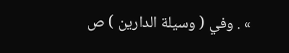» . وفي ( وسيلة الدارين ) ص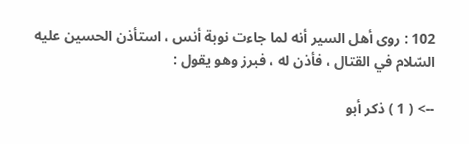102 : روى أهل السير أنه لما جاءت نوبة أنس ، استأذن الحسين عليه السّلام في القتال ، فأذن له ، فبرز وهو يقول :

--> ( 1 ) ذكر أبو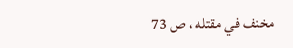مخنف في مقتله ، ص 73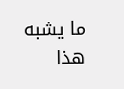ما يشبه هذا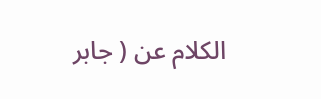الكلام عن ( جابر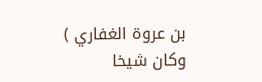بن عروة الغفاري ) وكان شيخا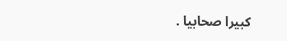كبيرا صحابيا .